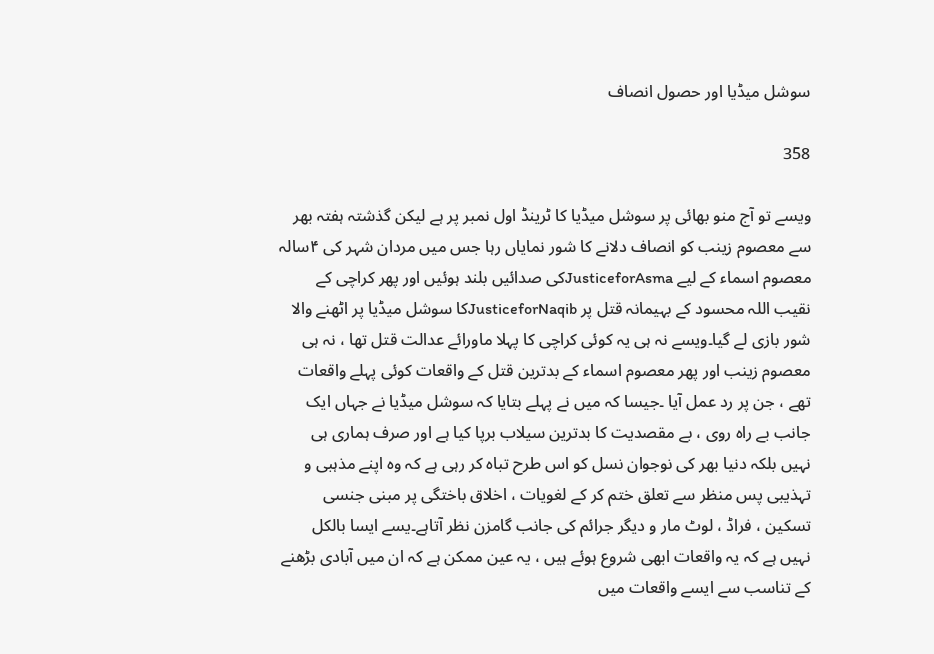سوشل میڈیا اور حصول انصاف

358

ویسے تو آج منو بھائی پر سوشل میڈیا کا ٹرینڈ اول نمبر پر ہے لیکن گذشتہ ہفتہ بھر سے معصوم زینب کو انصاف دلانے کا شور نمایاں رہا جس میں مردان شہر کی ۴سالہ معصوم اسماء کے لیے JusticeforAsmaکی صدائیں بلند ہوئیں اور پھر کراچی کے نقیب اللہ محسود کے بہیمانہ قتل پر JusticeforNaqibکا سوشل میڈیا پر اٹھنے والا شور بازی لے گیا۔ویسے نہ ہی یہ کوئی کراچی کا پہلا ماورائے عدالت قتل تھا ، نہ ہی معصوم زینب اور پھر معصوم اسماء کے بدترین قتل کے واقعات کوئی پہلے واقعات تھے ، جن پر رد عمل آیا ۔جیسا کہ میں نے پہلے بتایا کہ سوشل میڈیا نے جہاں ایک جانب بے راہ روی ، بے مقصدیت کا بدترین سیلاب برپا کیا ہے اور صرف ہماری ہی نہیں بلکہ دنیا بھر کی نوجوان نسل کو اس طرح تباہ کر رہی ہے کہ وہ اپنے مذہبی و تہذیبی پس منظر سے تعلق ختم کر کے لغویات ، اخلاق باختگی پر مبنی جنسی تسکین ، فراڈ ، لوٹ مار و دیگر جرائم کی جانب گامزن نظر آتاہے۔یسے ایسا بالکل نہیں ہے کہ یہ واقعات ابھی شروع ہوئے ہیں ، یہ عین ممکن ہے کہ ان میں آبادی بڑھنے کے تناسب سے ایسے واقعات میں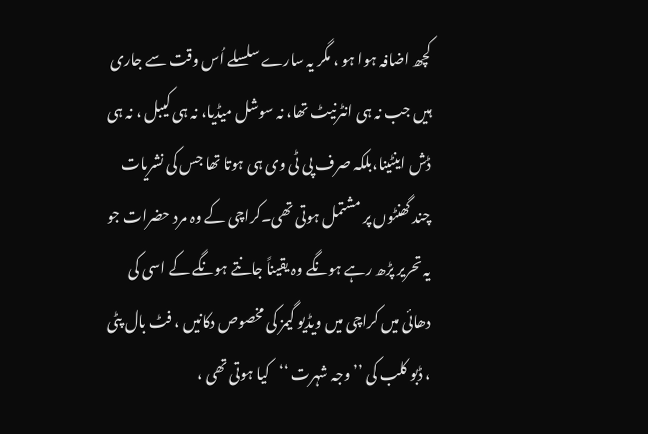کچھ اضافہ ہوا ہو ، مگر یہ سارے سلسلے اُس وقت سے جاری ہیں جب نہ ہی انٹرنیٹ تھا، نہ سوشل میڈیا، نہ ہی کیبل ، نہ ہی ڈش اینٹینا،بلکہ صرف پی ٹی وی ہی ہوتا تھا جس کی نشریات چند گھنٹوں پر مشتمل ہوتی تھی۔کراچی کے وہ مرد حضرات جو یہ تحریر پڑھ رہے ہونگے وہ یقیناً جانتے ہونگے کے اسی کی دھائی میں کراچی میں ویڈیو گیمز کی مخصوص دکانیں ، فٹ بال پٹی ، ڈبو کلب کی ’’وجہ شہرت ‘‘کیا ہوتی تھی ،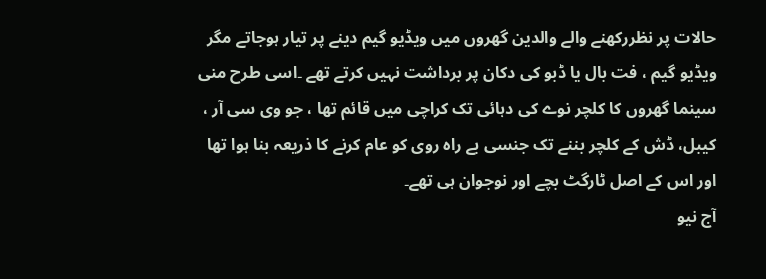حالات پر نظررکھنے والے والدین گھروں میں ویڈیو گیم دینے پر تیار ہوجاتے مگر ویڈیو گیم ، فت بال یا ڈبو کی دکان پر برداشت نہیں کرتے تھے ۔اسی طرح منی سینما گھروں کا کلچر نوے کی دہائی تک کراچی میں قائم تھا ، جو وی سی آر ، کیبل، ڈش کے کلچر بننے تک جنسی بے راہ روی کو عام کرنے کا ذریعہ بنا ہوا تھا اور اس کے اصل ٹارگٹ بچے اور نوجوان ہی تھے۔
آج نیو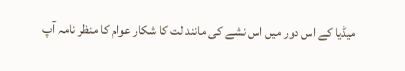میڈیا کے اس دور میں اس نشے کی مانند لت کا شکار عوام کا منظر نامہ آپ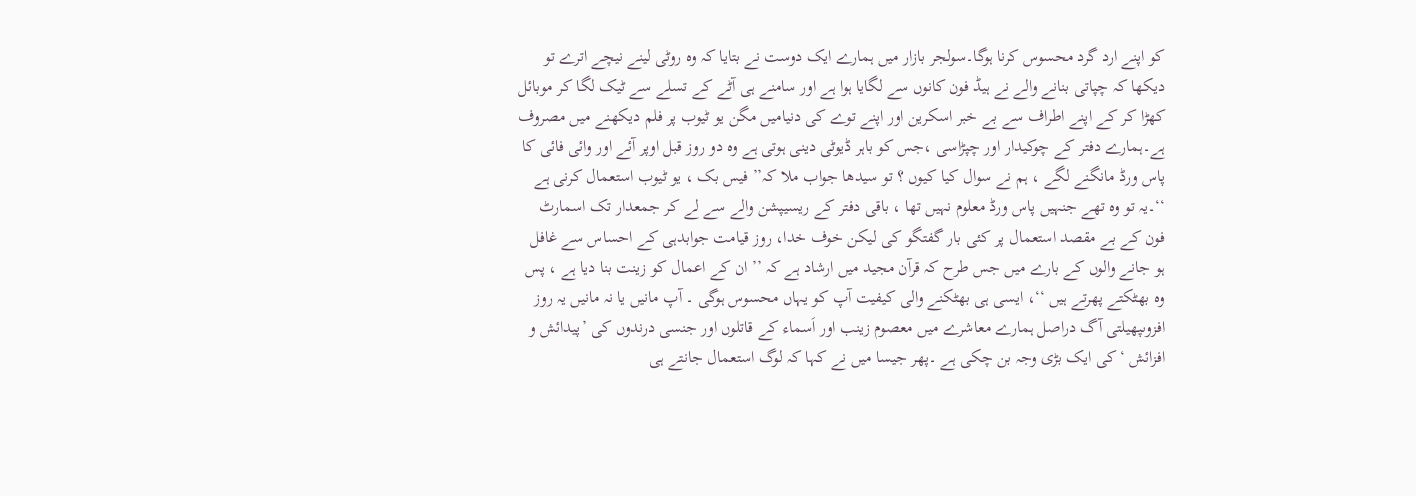کو اپنے ارد گرد محسوس کرنا ہوگا۔سولجر بازار میں ہمارے ایک دوست نے بتایا کہ وہ روٹی لینے نیچے اترے تو دیکھا کہ چپاتی بنانے والے نے ہیڈ فون کانوں سے لگایا ہوا ہے اور سامنے ہی آٹے کے تسلے سے ٹیک لگا کر موبائل کھڑا کر کے اپنے اطراف سے بے خبر اسکرین اور اپنے توے کی دنیامیں مگن یو ٹیوب پر فلم دیکھنے میں مصروف ہے۔ہمارے دفتر کے چوکیدار اور چپڑاسی ،جس کو باہر ڈیوٹی دینی ہوتی ہے وہ دو روز قبل اوپر آئے اور وائی فائی کا پاس ورڈ مانگنے لگے ، ہم نے سوال کیا کیوں ؟ تو سیدھا جواب ملا کہ’’ فیس بک ، یو ٹیوب استعمال کرنی ہے ‘‘۔یہ تو وہ تھے جنہیں پاس ورڈ معلوم نہیں تھا ، باقی دفتر کے ریسیپشن والے سے لے کر جمعدار تک اسمارٹ فون کے بے مقصد استعمال پر کئی بار گفتگو کی لیکن خوف خدا، روز قیامت جوابدہی کے احساس سے غافل ہو جانے والوں کے بارے میں جس طرح کہ قرآن مجید میں ارشاد ہے کہ ’’ ان کے اعمال کو زینت بنا دیا ہے ، پس وہ بھٹکتے پھرتے ہیں ‘‘، ایسی ہی بھٹکنے والی کیفیت آپ کو یہاں محسوس ہوگی ۔ آپ مانیں یا نہ مانیں یہ روز افزوںپھیلتی آگ دراصل ہمارے معاشرے میں معصوم زینب اور اَسماء کے قاتلوں اور جنسی درندوں کی ’پیدائش و افزائش ‘کی ایک بڑی وجہ بن چکی ہے ۔پھر جیسا میں نے کہا کہ لوگ استعمال جانتے ہی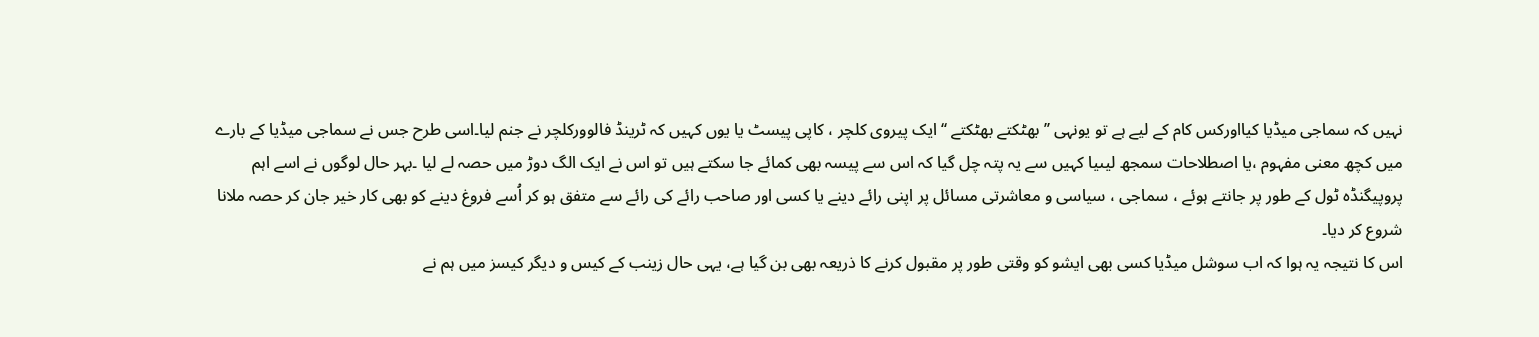نہیں کہ سماجی میڈیا کیااورکس کام کے لیے ہے تو یونہی ’’بھٹکتے بھٹکتے ‘‘ایک پیروی کلچر ، کاپی پیسٹ یا یوں کہیں کہ ٹرینڈ فالوورکلچر نے جنم لیا۔اسی طرح جس نے سماجی میڈیا کے بارے میں کچھ معنی مفہوم ،یا اصطلاحات سمجھ لیںیا کہیں سے یہ پتہ چل گیا کہ اس سے پیسہ بھی کمائے جا سکتے ہیں تو اس نے ایک الگ دوڑ میں حصہ لے لیا ۔بہر حال لوگوں نے اسے اہم پروپیگنڈہ ٹول کے طور پر جانتے ہوئے ، سماجی ، سیاسی و معاشرتی مسائل پر اپنی رائے دینے یا کسی اور صاحب رائے کی رائے سے متفق ہو کر اُسے فروغ دینے کو بھی کار خیر جان کر حصہ ملانا شروع کر دیا۔
اس کا نتیجہ یہ ہوا کہ اب سوشل میڈیا کسی بھی ایشو کو وقتی طور پر مقبول کرنے کا ذریعہ بھی بن گیا ہے، یہی حال زینب کے کیس و دیگر کیسز میں ہم نے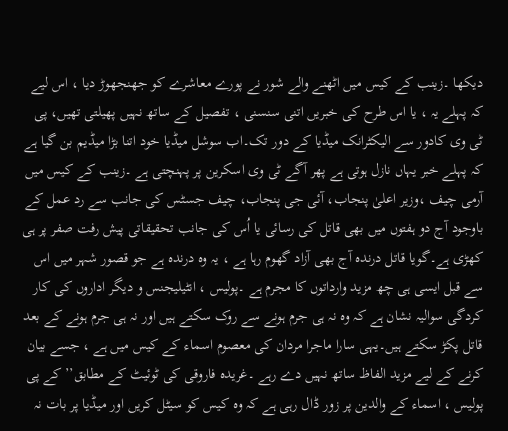دیکھا ۔زینب کے کیس میں اٹھنے والے شور نے پورے معاشرے کو جھنجھوڑ دیا ، اس لیے کہ پہلے یہ ، یا اس طرح کی خبریں اتنی سنسنی ، تفصیل کے ساتھ نہیں پھیلتی تھیں، پی ٹی وی کادور سے الیکٹرانک میڈیا کے دور تک۔اب سوشل میڈیا خود اتنا بڑا میڈیم بن گیا ہے کہ پہلے خبر یہاں نازل ہوتی ہے پھر آگے ٹی وی اسکرین پر پہنچتی ہے ۔زینب کے کیس میں آرمی چیف ،وزیر اعلیٰ پنجاب، آئی جی پنجاب، چیف جسٹس کی جانب سے رد عمل کے باوجود آج دو ہفتوں میں بھی قاتل کی رسائی یا اُس کی جانب تحقیقاتی پیش رفت صفر پر ہی کھڑی ہے۔گویا قاتل درندہ آج بھی آزاد گھوم رہا ہے ، یہ وہ درندہ ہے جو قصور شہر میں اس سے قبل ایسی ہی چھ مزید وارداتوں کا مجرم ہے ۔پولیس ، انٹیلیجنس و دیگر اداروں کی کار کردگی سوالیہ نشان ہے کہ وہ نہ ہی جرم ہونے سے روک سکتے ہیں اور نہ ہی جرم ہونے کے بعد قاتل پکڑ سکتے ہیں۔یہی سارا ماجرا مردان کی معصوم اسماء کے کیس میں ہے ، جسے بیان کرنے کے لیے مزید الفاظ ساتھ نہیں دے رہے ۔غریدہ فاروقی کی ٹوئیٹ کے مطابق’’ کے پی پولیس ، اسماء کے والدین پر زور ڈال رہی ہے کہ وہ کیس کو سیٹل کریں اور میڈیا پر بات نہ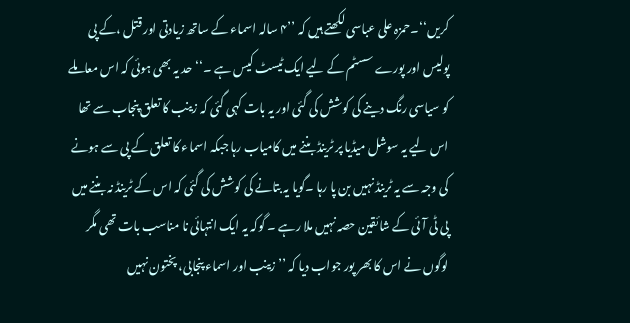کریں‘‘۔حمزہ علی عباسی لکھتے ہیں کہ ’’۴ سالہ اسماء کے ساتھ زیادتی اور قتل ،کے پی پولیس اور پورے سسٹم کے لیے ایک ٹیسٹ کیس ہے ۔‘‘حد یہ بھی ہوئی کہ اس معاملے کو سیاسی رنگ دینے کی کوشش کی گئی اور یہ بات کہی گئی کہ زینب کا تعلق پنجاب سے تھا اس لیے یہ سوشل میڈیا پر ٹرینڈ بننے میں کامیاب رہا جبکہ اسماء کا تعلق کے پی سے ہونے کی وجہ سے یہ ٹرینڈ نہیں بن پا رہا ۔گویا یہ بتانے کی کوشش کی گئی کہ اس کے ٹرینڈ نہ بننے میں پی ٹی آئی کے شائقین حصہ نہیں ملا رہے ۔ گوکہ یہ ایک انتہائی نا مناسب بات تھی مگر لوگوں نے اس کا بھر پور جواب دیا کہ ’’ زینب اور اسماء پنجابی، پختون نہیں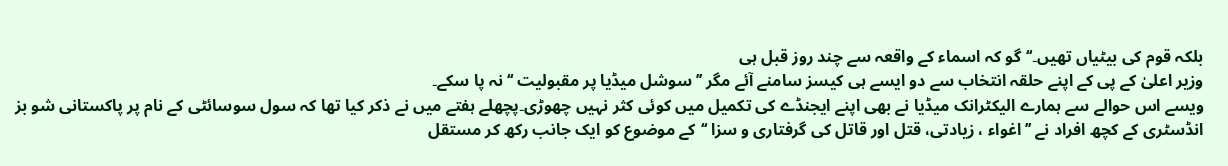بلکہ قوم کی بیٹیاں تھیں۔‘‘گو کہ اسماء کے واقعہ سے چند روز قبل ہی
وزیر اعلیٰ کے پی کے اپنے حلقہ انتخاب سے دو ایسے ہی کیسز سامنے آئے مگر ’’سوشل میڈیا پر مقبولیت ‘‘نہ پا سکے۔
ویسے اس حوالے سے ہمارے الیکٹرانک میڈیا نے بھی اپنے ایجنڈے کی تکمیل میں کوئی کثر نہیں چھوڑی۔پچھلے ہفتے میں نے ذکر کیا تھا کہ سول سوسائٹی کے نام پر پاکستانی شو بز انڈسٹری کے کچھ افراد نے ’’اغواء ، زیادتی، قتل اور قاتل کی گرفتاری و سزا ‘‘کے موضوع کو ایک جانب رکھ کر مستقل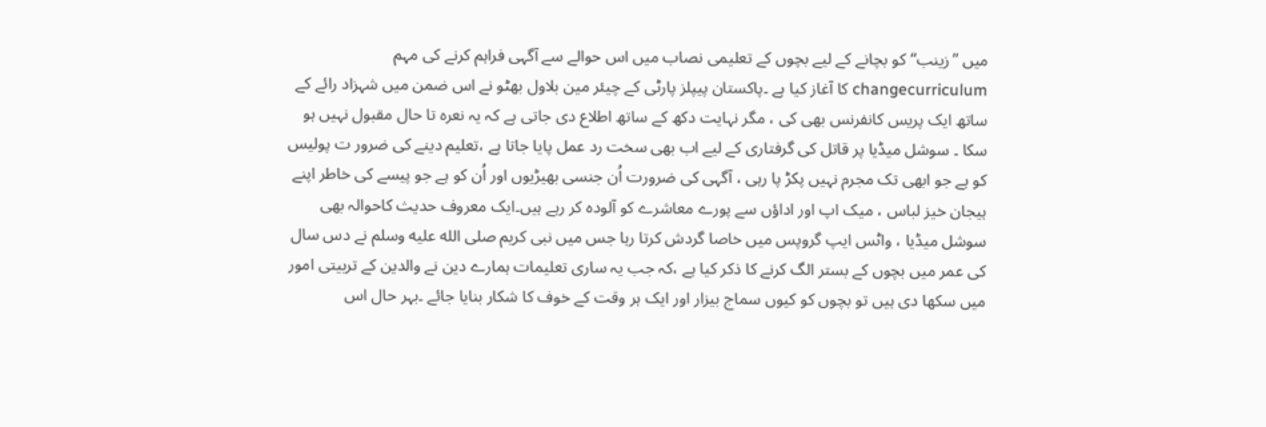میں ’’زینب‘‘ کو بچانے کے لیے بچوں کے تعلیمی نصاب میں اس حوالے سے آگہی فراہم کرنے کی مہم changecurriculum کا آغاز کیا ہے ۔پاکستان پیپلز پارٹی کے چیئر مین بلاول بھٹو نے اس ضمن میں شہزاد رائے کے ساتھ ایک پریس کانفرنس بھی کی ، مگر نہایت دکھ کے ساتھ اطلاع دی جاتی ہے کہ یہ نعرہ تا حال مقبول نہیں ہو سکا ۔ سوشل میڈیا پر قاتل کی گرفتاری کے لیے اب بھی سخت رد عمل پایا جاتا ہے ،تعلیم دینے کی ضرور ت پولیس کو ہے جو ابھی تک مجرم نہیں پکڑ پا رہی ، آگہی کی ضرورت اُن جنسی بھیڑیوں اور اُن کو ہے جو پیسے کی خاطر اپنے ہیجان خیز لباس ، میک اپ اور اداؤں سے پورے معاشرے کو آلودہ کر رہے ہیں۔ایک معروف حدیث کاحوالہ بھی سوشل میڈیا ، واٹس ایپ گروپس میں خاصا گردش کرتا رہا جس میں نبی کریم صلى الله عليه وسلم نے دس سال کی عمر میں بچوں کے بستر الگ کرنے کا ذکر کیا ہے ،کہ جب یہ ساری تعلیمات ہمارے دین نے والدین کے تربیتی امور میں سکھا دی ہیں تو بچوں کو کیوں سماج بیزار اور ایک ہر وقت کے خوف کا شکار بنایا جائے ۔بہر حال اس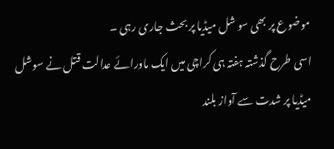موضوع پر بھی سو شل میڈیا پر بحث جاری رہی ۔
اسی طرح گذشتہ ہفتہ ہی کراچی میں ایک ماورائے عدالت قتل نے سوشل میڈیا پر شدت سے آواز بلند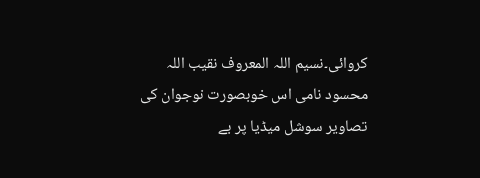کروائی۔نسیم اللہ المعروف نقیب اللہ محسود نامی اس خوبصورت نوجوان کی تصاویر سوشل میڈیا پر بے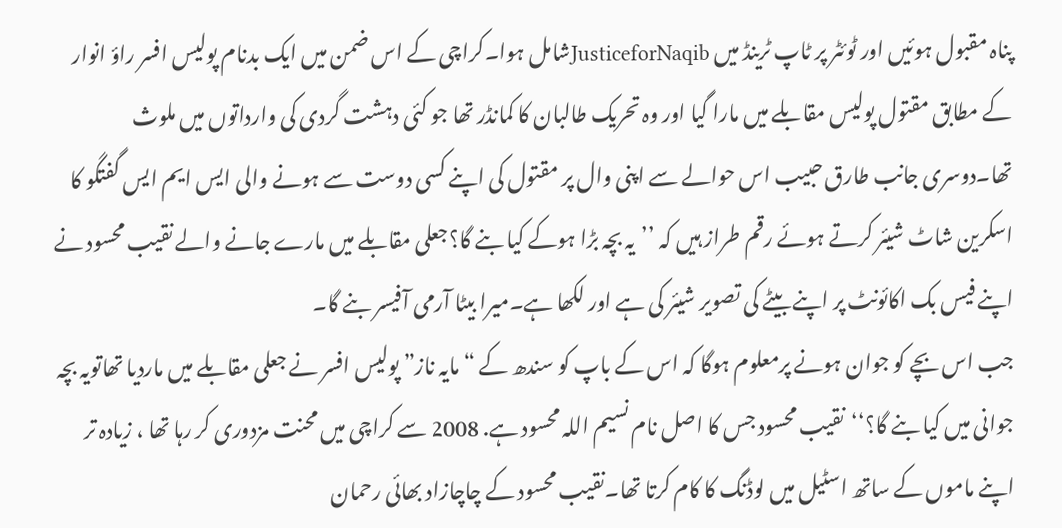پناہ مقبول ہوئیں اور ٹوئٹر پر ٹاپ ٹرینڈ میں JusticeforNaqibشامل ہوا۔کراچی کے اس ضمن میں ایک بدنام پولیس افسر راؤ انوار کے مطابق مقتول پولیس مقابلے میں مارا گیا اور وہ تحریک طالبان کا کمانڈر تھا جو کئی دہشت گردی کی وارداتوں میں ملوث تھا۔دوسری جانب طارق حبیب اس حوالے سے اپنی وال پر مقتول کی اپنے کسی دوست سے ہونے والی ایس ایم ایس گفتگو کا اسکرین شاٹ شیئر کرتے ہوئے رقم طراز ہیں کہ ’’یہ بچہ بڑا ہوکے کیا بنے گا؟جعلی مقابلے میں مارے جانے والے نقیب محسود نے اپنے فیس بک اکائونٹ پر اپنے بیٹے کی تصویر شیئر کی ہے اور لکھا ہے۔میرا بیٹا آرمی آفیسر بنے گا۔
جب اس بچے کو جوان ہونے پرمعلوم ہوگا کہ اس کے باپ کو سندھ کے “مایہ ناز” پولیس افسر نے جعلی مقابلے میں ماردیا تھاتویہ بچہ جوانی میں کیا بنے گا؟‘‘نقیب محسود جس کا اصل نام نسیم اللہ محسود ہے. 2008 سے کراچی میں محنت مزدوری کر رہا تھا ، زیادہ تر اپنے ماموں کے ساتھ اسٹیل میں لوڈنگ کا کام کرتا تھا۔نقیب محسود کے چاچازاد بھائی رحمان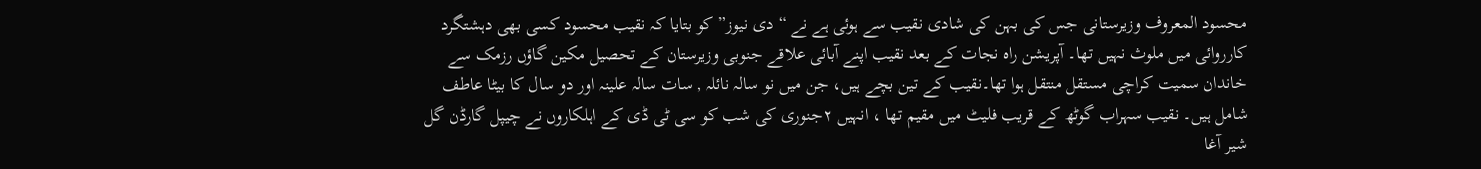محسود المعروف وزیرستانی جس کی بہن کی شادی نقیب سے ہوئی ہے نے “دی نیوز” کو بتایا کہ نقیب محسود کسی بھی دہشتگرد کارروائی میں ملوث نہیں تھا۔ آپریشن راہ نجات کے بعد نقیب اپنے آبائی علاقے جنوبی وزیرستان کے تحصیل مکین گاؤں رزمک سے خاندان سمیت کراچی مستقل منتقل ہوا تھا۔نقیب کے تین بچے ہیں، جن میں نو سالہ نائلہ , سات سالہ علینہ اور دو سال کا بیٹا عاطف شامل ہیں۔ نقیب سہراب گوٹھ کے قریب فلیٹ میں مقیم تھا ، انہیں ۲جنوری کی شب کو سی ٹی ڈی کے اہلکاروں نے چیپل گارڈن گل شیر آغا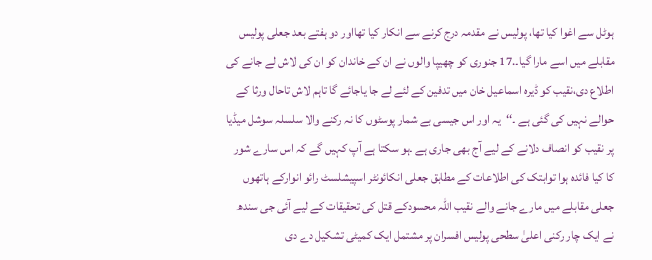ہوٹل سے اغوا کیا تھا، پولیس نے مقدمہ درج کرنے سے انکار کیا تھااور دو ہفتے بعد جعلی پولیس مقابلے میں اسے مارا گیا۔.17 جنوری کو چھیپا والوں نے ان کے خاندان کو ان کی لاش لے جانے کی اطلاع دی،نقیب کو ڈیرہ اسماعیل خان میں تدفین کے لئے لے جا یاجائے گا تاہم لاش تاحال ورثا کے حوالے نہیں کی گئی ہے ۔‘‘یہ اور اس جیسی بے شمار پوسٹوں کا نہ رکنے والا سلسلہ سوشل میڈیا پر نقیب کو انصاف دلانے کے لیے آج بھی جاری ہے ۔ہو سکتا ہے آپ کہیں گے کہ اس سارے شور کا کیا فائدہ ہوا توابتک کی اطلاعات کے مطابق جعلی انکائونٹر اسپیشلسٹ رائو انوارکے ہاتھوں جعلی مقابلے میں مارے جانے والے نقیب اللہ محسودکے قتل کی تحقیقات کے لیے آئی جی سندھ نے ایک چار رکنی اعلیٰ سطحی پولیس افسران پر مشتمل ایک کمیٹی تشکیل دے دی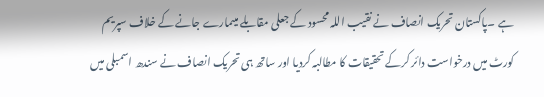ہے ۔پاکستان تحریک انصاف نے نقیب اللہ محسود کے جعلی مقابلے میںمارے جانے کے خلاف سپریم کورٹ میں درخواست دائر کرکے تحقیقات کا مطالبہ کردیا اور ساتھ ہی تحریک انصاف نے سندھ اسمبلی میں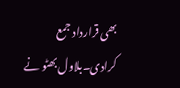بھی قرارداد جمع کرادی۔بلاول بھٹو نے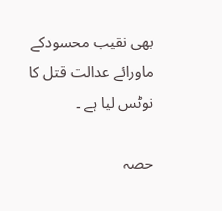بھی نقیب محسودکے ماورائے عدالت قتل کا نوٹس لیا ہے ۔

حصہ